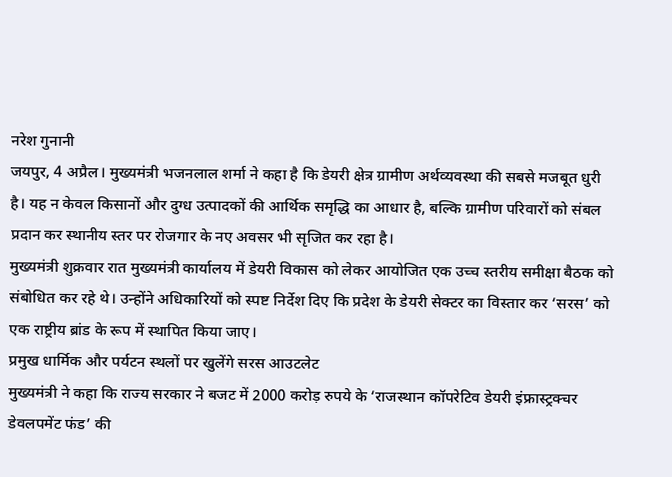नरेश गुनानी
जयपुर, 4 अप्रैल। मुख्यमंत्री भजनलाल शर्मा ने कहा है कि डेयरी क्षेत्र ग्रामीण अर्थव्यवस्था की सबसे मजबूत धुरी है। यह न केवल किसानों और दुग्ध उत्पादकों की आर्थिक समृद्धि का आधार है, बल्कि ग्रामीण परिवारों को संबल प्रदान कर स्थानीय स्तर पर रोजगार के नए अवसर भी सृजित कर रहा है।
मुख्यमंत्री शुक्रवार रात मुख्यमंत्री कार्यालय में डेयरी विकास को लेकर आयोजित एक उच्च स्तरीय समीक्षा बैठक को संबोधित कर रहे थे। उन्होंने अधिकारियों को स्पष्ट निर्देश दिए कि प्रदेश के डेयरी सेक्टर का विस्तार कर ‘सरस’ को एक राष्ट्रीय ब्रांड के रूप में स्थापित किया जाए।
प्रमुख धार्मिक और पर्यटन स्थलों पर खुलेंगे सरस आउटलेट
मुख्यमंत्री ने कहा कि राज्य सरकार ने बजट में 2000 करोड़ रुपये के ‘राजस्थान कॉपरेटिव डेयरी इंफ्रास्ट्रक्चर डेवलपमेंट फंड’ की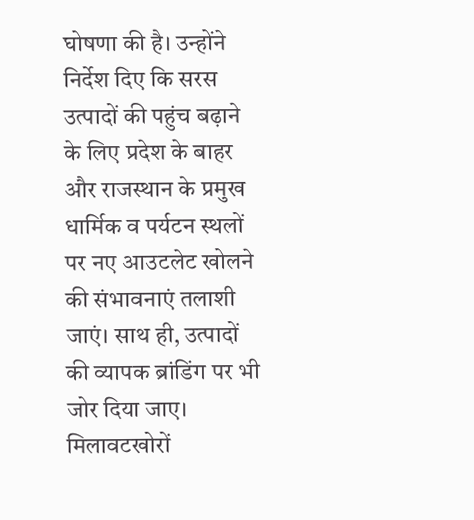घोषणा की है। उन्होंने निर्देश दिए कि सरस उत्पादों की पहुंच बढ़ाने के लिए प्रदेश के बाहर और राजस्थान के प्रमुख धार्मिक व पर्यटन स्थलों पर नए आउटलेट खोलने की संभावनाएं तलाशी जाएं। साथ ही, उत्पादों की व्यापक ब्रांडिंग पर भी जोर दिया जाए।
मिलावटखोरों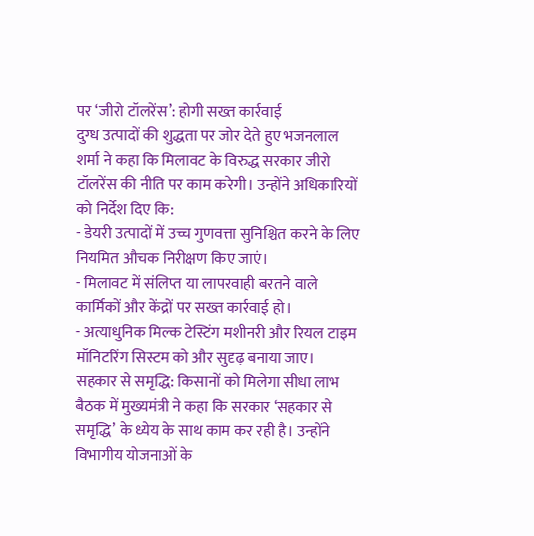पर ‘जीरो टॉलरेंस’: होगी सख्त कार्रवाई
दुग्ध उत्पादों की शुद्धता पर जोर देते हुए भजनलाल शर्मा ने कहा कि मिलावट के विरुद्ध सरकार जीरो टॉलरेंस की नीति पर काम करेगी। उन्होंने अधिकारियों को निर्देश दिए कि:
- डेयरी उत्पादों में उच्च गुणवत्ता सुनिश्चित करने के लिए नियमित औचक निरीक्षण किए जाएं।
- मिलावट में संलिप्त या लापरवाही बरतने वाले कार्मिकों और केंद्रों पर सख्त कार्रवाई हो।
- अत्याधुनिक मिल्क टेस्टिंग मशीनरी और रियल टाइम मॉनिटरिंग सिस्टम को और सुदृढ़ बनाया जाए।
सहकार से समृद्धि: किसानों को मिलेगा सीधा लाभ
बैठक में मुख्यमंत्री ने कहा कि सरकार ‘सहकार से समृद्धि’ के ध्येय के साथ काम कर रही है। उन्होंने विभागीय योजनाओं के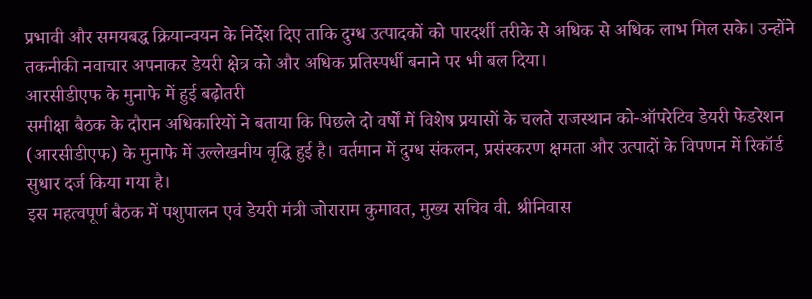प्रभावी और समयबद्ध क्रियान्वयन के निर्देश दिए ताकि दुग्ध उत्पादकों को पारदर्शी तरीके से अधिक से अधिक लाभ मिल सके। उन्होंने तकनीकी नवाचार अपनाकर डेयरी क्षेत्र को और अधिक प्रतिस्पर्धी बनाने पर भी बल दिया।
आरसीडीएफ के मुनाफे में हुई बढ़ोतरी
समीक्षा बैठक के दौरान अधिकारियों ने बताया कि पिछले दो वर्षों में विशेष प्रयासों के चलते राजस्थान को-ऑपरेटिव डेयरी फेडरेशन (आरसीडीएफ) के मुनाफे में उल्लेखनीय वृद्धि हुई है। वर्तमान में दुग्ध संकलन, प्रसंस्करण क्षमता और उत्पादों के विपणन में रिकॉर्ड सुधार दर्ज किया गया है।
इस महत्वपूर्ण बैठक में पशुपालन एवं डेयरी मंत्री जोराराम कुमावत, मुख्य सचिव वी. श्रीनिवास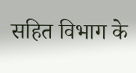सहित विभाग के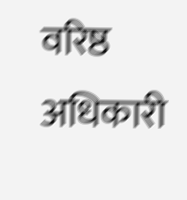वरिष्ठ अधिकारी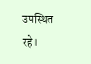उपस्थित रहे।